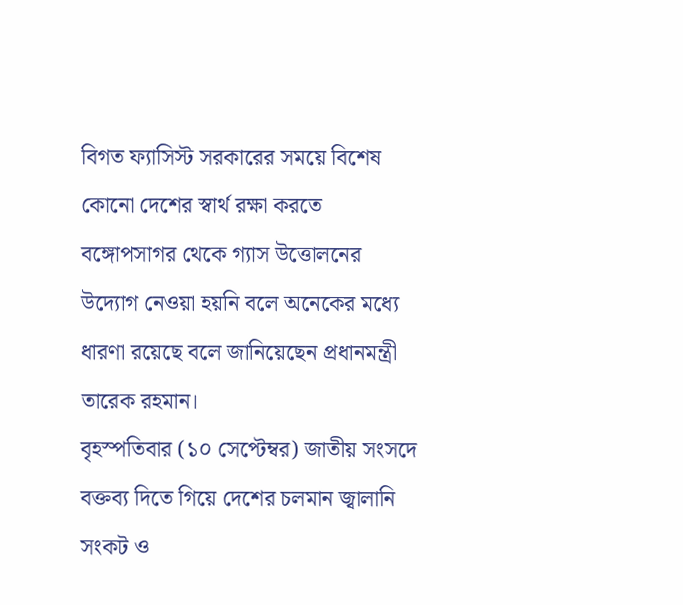বিগত ফ্যাসিস্ট সরকারের সময়ে বিশেষ কোনো দেশের স্বার্থ রক্ষা করতে বঙ্গোপসাগর থেকে গ্যাস উত্তোলনের উদ্যোগ নেওয়া হয়নি বলে অনেকের মধ্যে ধারণা রয়েছে বলে জানিয়েছেন প্রধানমন্ত্রী তারেক রহমান।
বৃহস্পতিবার (১০ সেপ্টেম্বর) জাতীয় সংসদে বক্তব্য দিতে গিয়ে দেশের চলমান জ্বালানি সংকট ও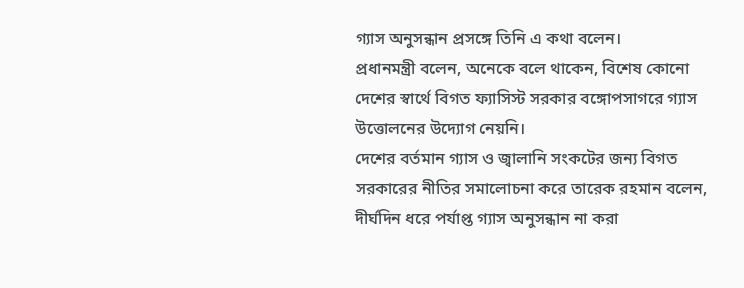গ্যাস অনুসন্ধান প্রসঙ্গে তিনি এ কথা বলেন।
প্রধানমন্ত্রী বলেন, অনেকে বলে থাকেন, বিশেষ কোনো দেশের স্বার্থে বিগত ফ্যাসিস্ট সরকার বঙ্গোপসাগরে গ্যাস উত্তোলনের উদ্যোগ নেয়নি।
দেশের বর্তমান গ্যাস ও জ্বালানি সংকটের জন্য বিগত সরকারের নীতির সমালোচনা করে তারেক রহমান বলেন, দীর্ঘদিন ধরে পর্যাপ্ত গ্যাস অনুসন্ধান না করা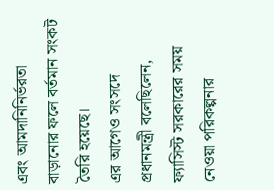এবং আমদানিনির্ভরতা বাড়ানোর ফলে বর্তমান সংকট তৈরি হয়েছে।
এর আগেও সংসদে প্রধানমন্ত্রী বলেছিলেন, ফ্যাসিস্ট সরকারের সময় নেওয়া পরিকল্পনার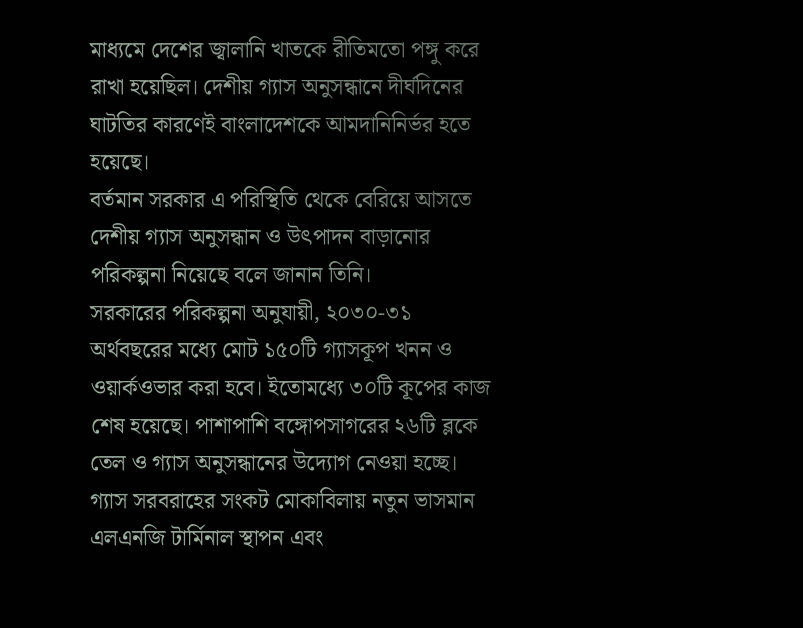মাধ্যমে দেশের জ্বালানি খাতকে রীতিমতো পঙ্গু করে রাখা হয়েছিল। দেশীয় গ্যাস অনুসন্ধানে দীর্ঘদিনের ঘাটতির কারণেই বাংলাদেশকে আমদানিনির্ভর হতে হয়েছে।
বর্তমান সরকার এ পরিস্থিতি থেকে বেরিয়ে আসতে দেশীয় গ্যাস অনুসন্ধান ও উৎপাদন বাড়ানোর পরিকল্পনা নিয়েছে বলে জানান তিনি।
সরকারের পরিকল্পনা অনুযায়ী, ২০৩০-৩১ অর্থবছরের মধ্যে মোট ১৫০টি গ্যাসকূপ খনন ও ওয়ার্কওভার করা হবে। ইতোমধ্যে ৩০টি কূপের কাজ শেষ হয়েছে। পাশাপাশি বঙ্গোপসাগরের ২৬টি ব্লকে তেল ও গ্যাস অনুসন্ধানের উদ্যোগ নেওয়া হচ্ছে।
গ্যাস সরবরাহের সংকট মোকাবিলায় নতুন ভাসমান এলএনজি টার্মিনাল স্থাপন এবং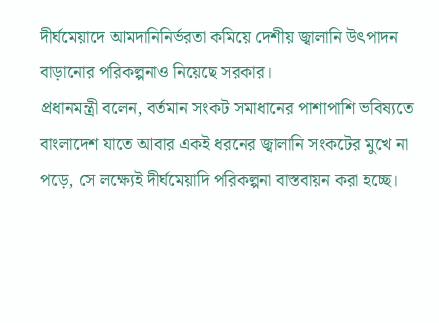দীর্ঘমেয়াদে আমদানিনির্ভরতা কমিয়ে দেশীয় জ্বালানি উৎপাদন বাড়ানোর পরিকল্পনাও নিয়েছে সরকার।
প্রধানমন্ত্রী বলেন, বর্তমান সংকট সমাধানের পাশাপাশি ভবিষ্যতে বাংলাদেশ যাতে আবার একই ধরনের জ্বালানি সংকটের মুখে না পড়ে, সে লক্ষ্যেই দীর্ঘমেয়াদি পরিকল্পনা বাস্তবায়ন করা হচ্ছে।